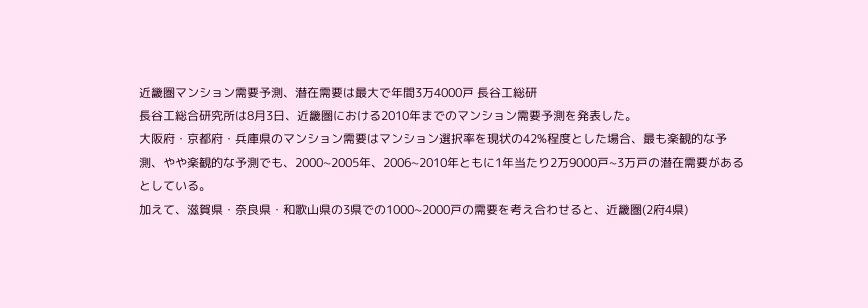近畿圏マンション需要予測、潜在需要は最大で年間3万4000戸 長谷工総研
長谷工総合研究所は8月3日、近畿圏における2010年までのマンション需要予測を発表した。
大阪府・京都府・兵庫県のマンション需要はマンション選択率を現状の42%程度とした場合、最も楽観的な予測、やや楽観的な予測でも、2000~2005年、2006~2010年ともに1年当たり2万9000戸~3万戸の潜在需要があるとしている。
加えて、滋賀県・奈良県・和歌山県の3県での1000~2000戸の需要を考え合わせると、近畿圏(2府4県)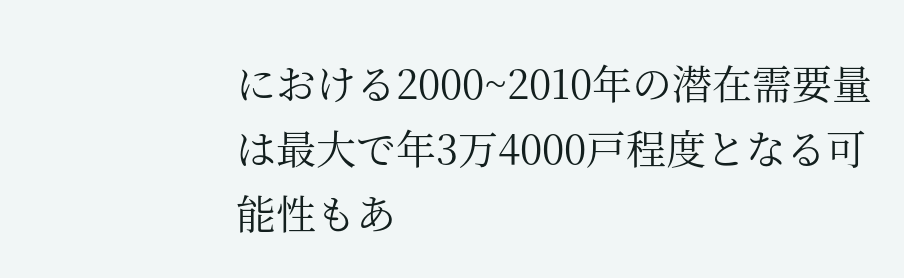における2000~2010年の潜在需要量は最大で年3万4000戸程度となる可能性もあ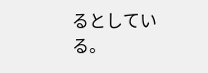るとしている。